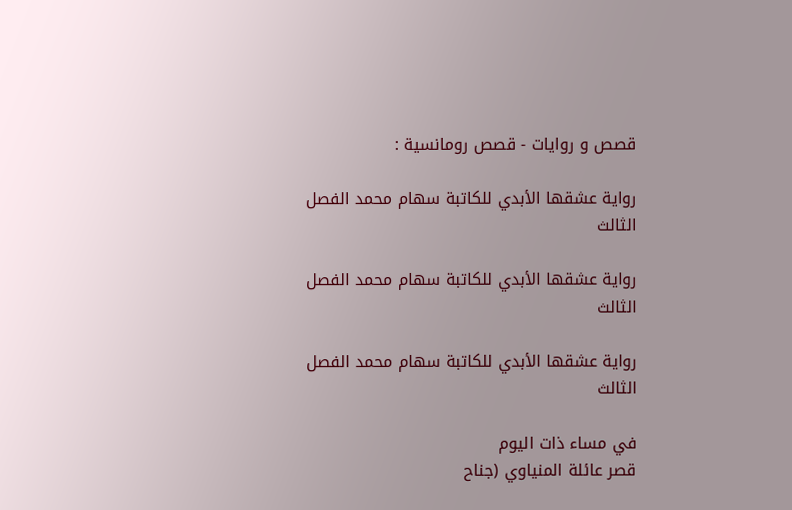قصص و روايات - قصص رومانسية :

رواية عشقها الأبدي للكاتبة سهام محمد الفصل الثالث

رواية عشقها الأبدي للكاتبة سهام محمد الفصل الثالث

رواية عشقها الأبدي للكاتبة سهام محمد الفصل الثالث

في مساء ذات اليوم
قصر عائلة المنياوي (جناح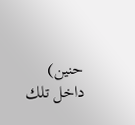حنين)
داخل تلك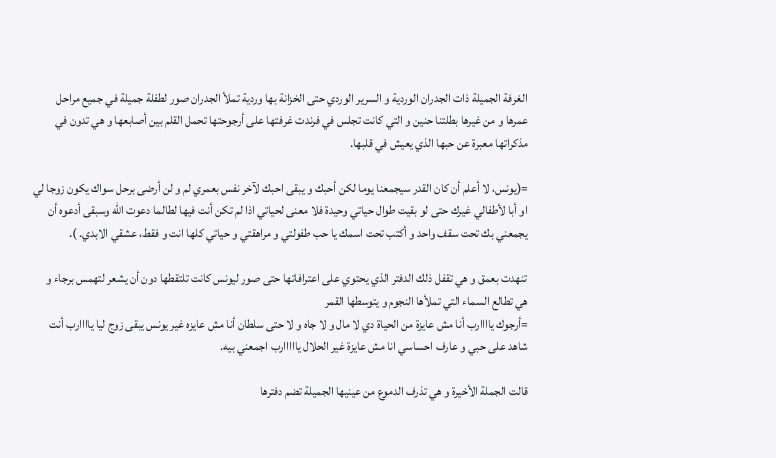الغرفة الجميلة ذات الجدران الوردية و السرير الوردي حتى الخزانة بها وردية تملأ الجدران صور لطفلة جميلة في جميع مراحل عمرها و من غيرها بطلتنا حنين و التي كانت تجلس في فرندت غرفتها على أرجوحتها تحمل القلم بين أصابعها و هي تدون في مذكراتها معبرة عن حبها الذي يعيش في قلبها.

=(يونس، لا أعلم أن كان القدر سيجمعنا يوما لكن أحبك و يبقى احبك لآخر نفس بعمري لم و لن أرضى برحل سواك يكون زوجا لي او أبا لأطفالي غيرك حتى لو بقيت طوال حياتي وحيدة فلا معنى لحياتي اذا لم تكن أنت فيها لطالما دعوت الله وسبقى أدعوه أن يجمعني بك تحت سقف واحد و أكتب تحت اسمك يا حب طفولتي و مراهقتي و حياتي كلها انت و فقط، عشقي الابدي. ).

تنهدت بعمق و هي تقفل ذلك الدفتر الذي يحتوي على اعترافاتها حتى صور ليونس كانت تلتقطها دون أن يشعر لتهمس برجاء و هي تطالع السماء التي تملأها النجوم و يتوسطها القمر
=أرجوك ياااارب أنا مش عايزة من الحياة دي لا مال و لا جاه و لا حتى سلطان أنا مش عايزه غير يونس يبقى زوج ليا ياااارب أنت شاهد على حبي و عارف احساسي انا مش عايزة غير الحلال يااااارب اجمعني بيه.

قالت الجملة الأخيرة و هي تذرف الدموع من عينيها الجميلة تضم دفترها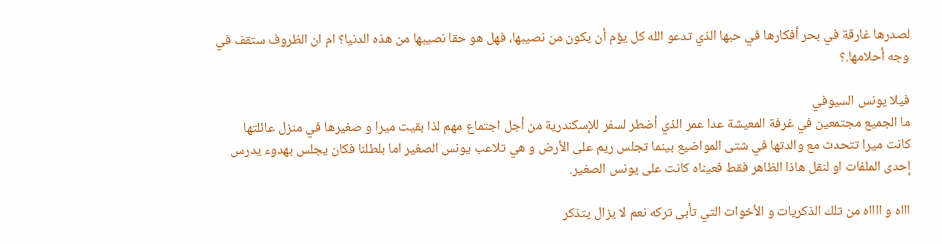لصدرها غارقة في بحر أفكارها في حبها الذي تدعو الله كل يؤم أن يكون من نصيبها، فهل هو حقا نصيبها من هذه الدنيا؟ ام ان الظروف ستقف في وجه أحلامها.؟

فيلا يونس السيوفي
ما الجميع مجتمعين في غرفة المعيشة عدا عمر الذي أضطر لسفر للإسكندرية من أجل اجتماع مهم لذا بقيت ميرا و صغيرها في منزل عائلتها
كانت ميرا تتحدث مع والدتها في شتى المواضيع بينما تجلس ريم على الأرض و هي تلاعب يونس الصغير اما بلطلنا فكان يجلس بهدوء يدرس إحدى الملفات او لنقل هاذا الظاهر فقط فعيناه كانت على يونس الصغير.

اااه و ااااه من تلك الذكريات و الأخوات التي تأبى تركه نعم لا يزال يتذكر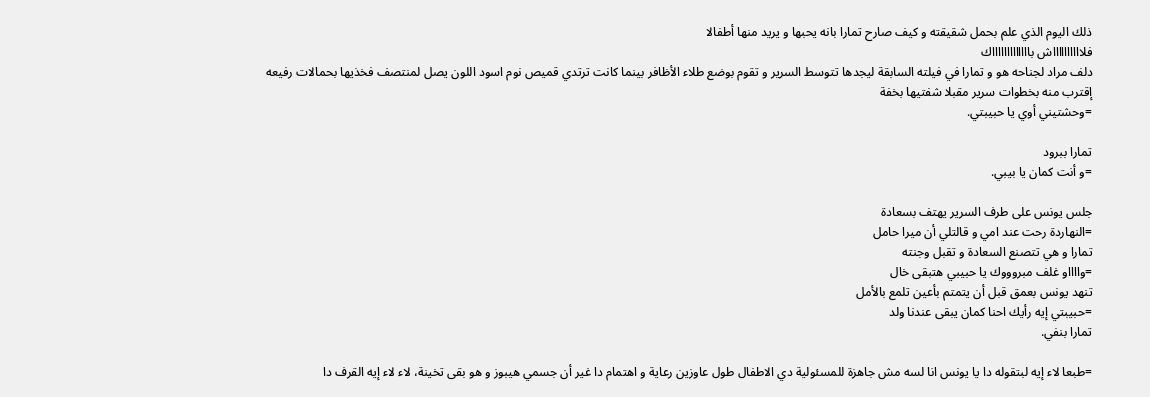ذلك اليوم الذي علم بحمل شقيقته و كيف صارح تمارا بانه يحبها و يريد منها أطفالا
فلااااااااااش باااااااااااااك
دلف مراد لجناحه هو و تمارا في فيلته السابقة ليجدها تتوسط السرير و تقوم بوضع طلاء الأظافر بينما كانت ترتدي قميص نوم اسود اللون يصل لمنتصف فخذيها بحمالات رفيعه
إقترب منه بخطوات سرير مقبلا شفتيها بخفة
=وحشتيني أوي يا حبيبتي.

تمارا ببرود
=و أنت كمان يا بيبي.

جلس يونس على طرف السرير يهتف بسعادة
=النهاردة رحت عند امي و قالتلي أن ميرا حامل
تمارا و هي تتصنع السعادة و تقبل وجنته
=وااااو غلف مبروووك يا حبيبي هتبقى خال
تنهد يونس بعمق قبل أن يتمتم بأعين تلمع بالأمل
=حبيبتي إيه رأيك احنا كمان يبقى عندنا ولد
تمارا بنفي.

=طبعا لاء إيه لبتقوله دا يا يونس انا لسه مش جاهزة للمسئولية دي الاطفال طول عاوزين رعاية و اهتمام دا غير أن جسمي هيبوز و هو بقى تخينة، لاء لاء إيه القرف دا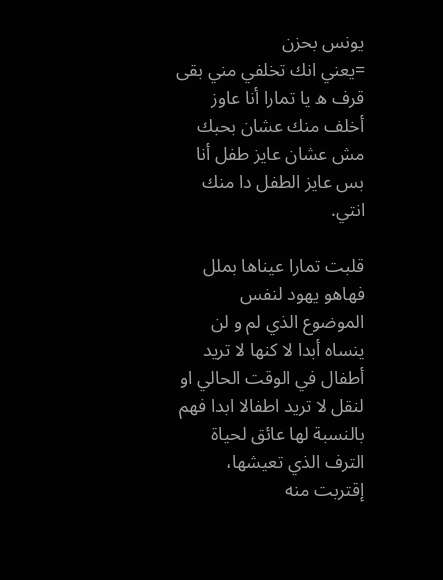يونس بحزن
=يعني انك تخلفي مني بقى قرف ه يا تمارا أنا عاوز أخلف منك عشان بحبك مش عشان عايز طفل أنا بس عايز الطفل دا منك انتي.

قلبت تمارا عيناها بملل فهاهو يهود لنفس الموضوع الذي لم و لن ينساه أبدا لا كنها لا تريد أطفال في الوقت الحالي او لنقل لا تريد اطفالا ابدا فهم بالنسبة لها عائق لحياة الترف الذي تعيشها، إقتربت منه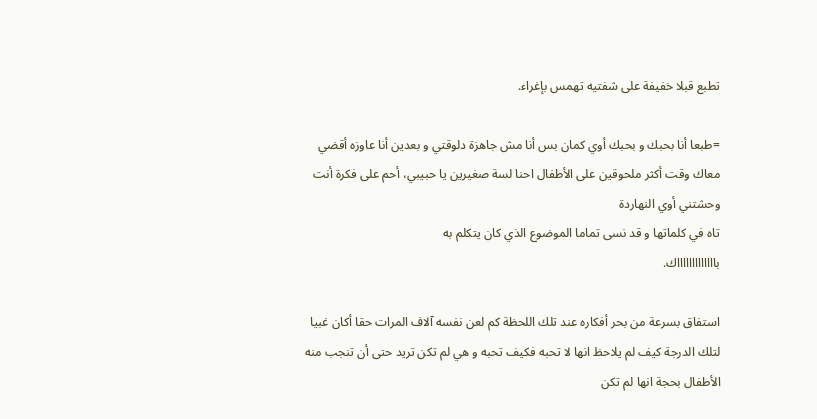تطبع قبلا خفيفة على شفتيه تهمس بإغراء.

=طبعا أنا بحبك و بحبك أوي كمان بس أنا مش جاهزة دلوقتي و بعدين أنا عاوزه أقضي معاك وقت أكثر ملحوقين على الأطفال احنا لسة صغيرين يا حبيبي، أحم على فكرة أنت وحشتني أوي النهاردة
تاه في كلماتها و قد نسى تماما الموضوع الذي كان يتكلم به
باااااااااااااك.

استفاق بسرعة من بحر أفكاره عند تلك اللحظة كم لعن نفسه آلاف المرات حقا أكان غبيا لتلك الدرجة كيف لم يلاحظ انها لا تحبه فكيف تحبه و هي لم تكن تريد حتى أن تنجب منه الأطفال بحجة انها لم تكن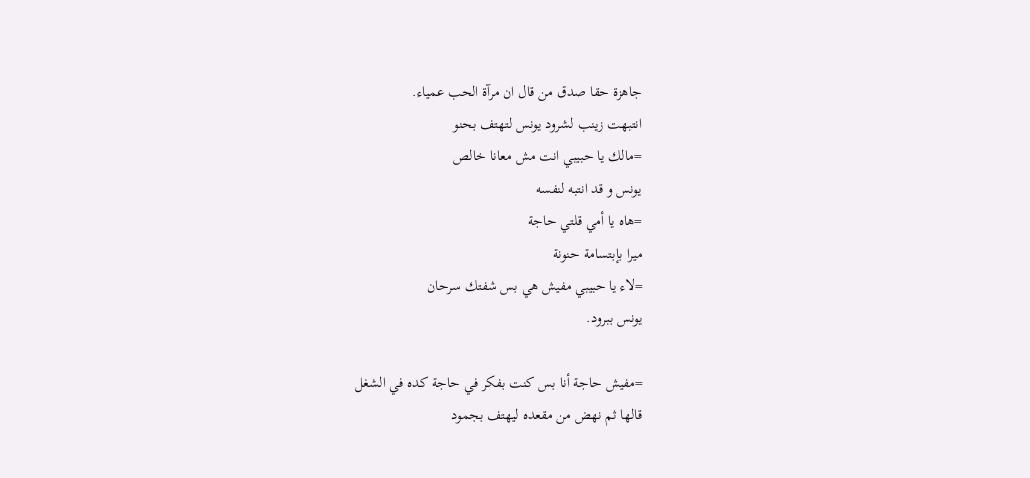جاهزة حقا صدق من قال ان مرآة الحب عمياء.
انتبهت زينب لشرود يونس لتهتف بحنو
=مالك يا حبيبي انت مش معانا خالص
يونس و قد انتبه لنفسه
=هاه يا أمي قلتي حاجة
ميرا بإبتسامة حنونة
=لاء يا حبيبي مفيش هي بس شفتك سرحان
يونس ببرود.

=مفيش حاجة أنا بس كنت بفكر في حاجة كده في الشغل
قالها ثم نهض من مقعده ليهتف بجمود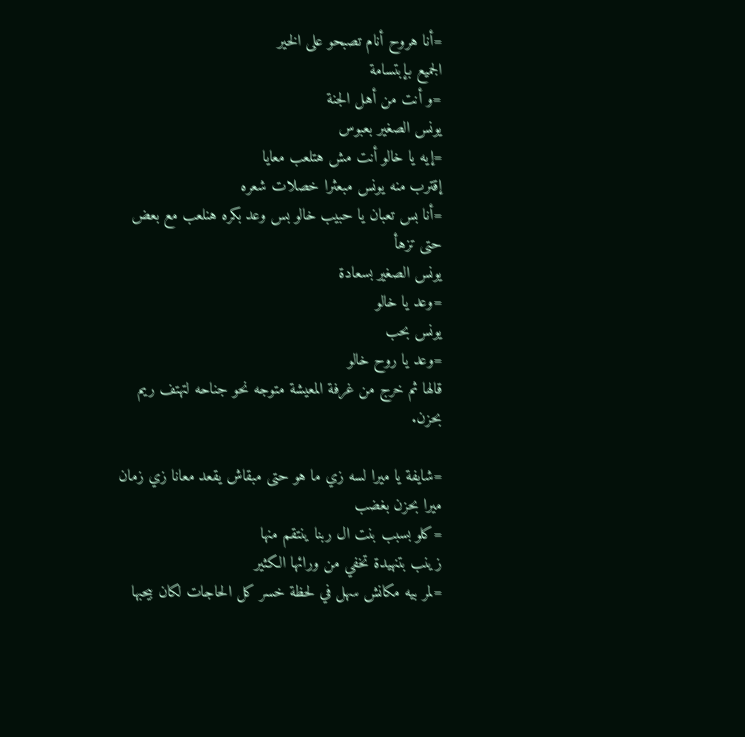=أنا هروح أنام تصبحو على الخير
الجميع بإبتسامة
=و أنت من أهل الجنة
يونس الصغير بعبوس
=إيه يا خالو أنت مش هتلعب معايا
إقترب منه يونس مبعثرا خصلات شعره
=أنا بس تعبان يا حبيب خالو بس وعد بكره هنلعب مع بعض حتى تزهأ
يونس الصغير بسعادة
=وعد يا خالو
يونس بحب
=وعد يا روح خالو
قالها ثم خرج من غرفة المعيشة متوجه نحو جناحه لتهتف ريم بحزن.

=شايفة يا ميرا لسه زي ما هو حتى مبقاش يقعد معانا زي زمان
ميرا بحزن بغضب
=كلو بسبب بنت ال ربنا ينتقم منها
زينب بتنهيدة تخفي من ورائها الكثير
=لمر بيه مكانش سهل في لحظة خسر كل الحاجات لكان بيحبها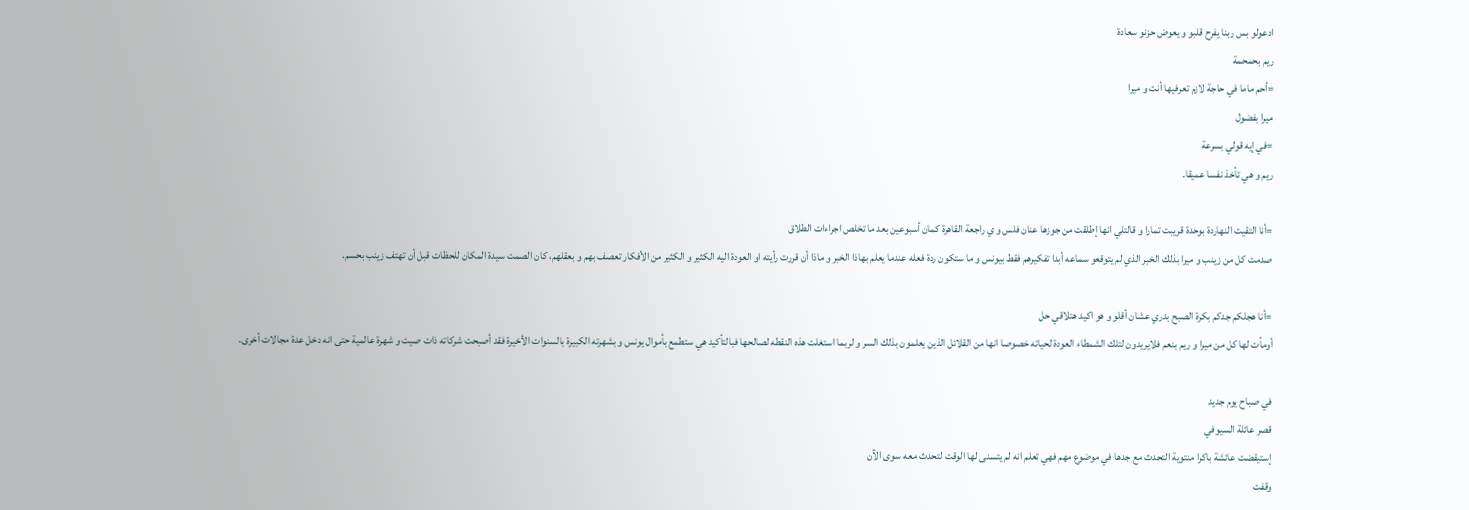ادعولو بس ربنا يفرح قلبو و يعوض حزنو سعادة
ريم بحمحمة
=أحم ماما في حاجة لازم تعرفيها أنت و ميرا
ميرا بفضول
=في إيه قولي بسرعة
ريم و هي تأخذ نفسا عميقا.

=أنا التقيت النهاردة بوحدة قريبت تمارا و قالتلي انها إطلقت من جوزها عنان فلس و ي راجعة القاهرة كمان أسبوعين بعد ما تخلص اجراءات الطلاق
صدمت كل من زينب و ميرا بذلك الخبر الذي لم يتوقعو سماعه أبدا تفكيرهم فقط بيونس و ما ستكون ردة فعله عندما يعلم بهاذا الخبر و ماذا أن قررت رأيته او العودة اليه الكثير و الكثير من الأفكار تعصف بهم و بعقلهم، كان الصمت سيدة المكان للحظات قبل أن تهتف زينب بحسم.

=أنا هجلكم جدكم بكرة الصبح بدري عشان أقلو و هو اكيد هتلاقي حل
أومأت لها كل من ميرا و ريم بنعم فلايريدون لتلك الشمطاء العودة لحياته خصوصا انها من القلائل الذين يعلمون بذلك السر و لربما استغلت هذه النقطه لصالحها فبالتأكيد هي ستطمع بأموال يونس و بشهرته الكبيرة بالسنوات الأخيرة فقد أصبحت شركاته ذات صيت و شهرة عالمية حتى انه دخل عدة مجالات أخرى.

في صباح يوم جديد
قصر عائلة السيوفي
إستيقضت عائشة باكرا منتوية التحدث مع جدها في موضوع مهم فهي تعلم انه لم يتسنى لها الوقت لتحدث معه سوى الآن
وقفت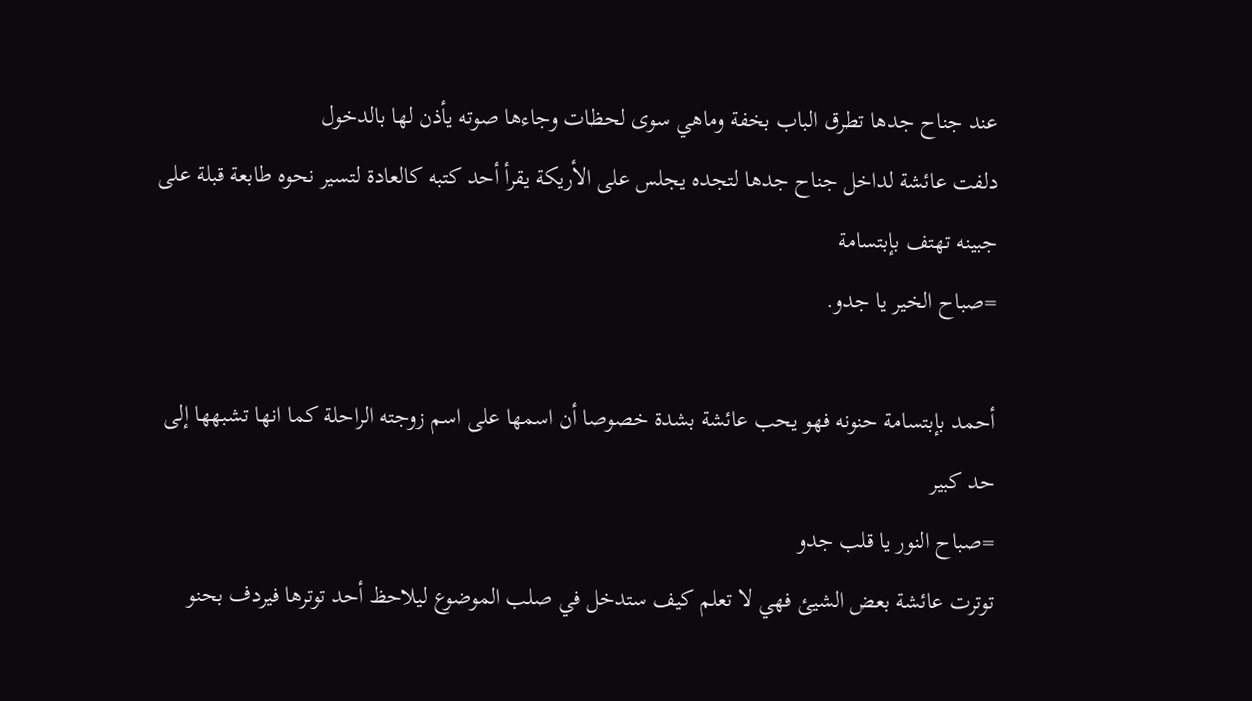عند جناح جدها تطرق الباب بخفة وماهي سوى لحظات وجاءها صوته يأذن لها بالدخول
دلفت عائشة لداخل جناح جدها لتجده يجلس على الأريكة يقرأ أحد كتبه كالعادة لتسير نحوه طابعة قبلة على جبينه تهتف بإبتسامة
=صباح الخير يا جدو.

أحمد بإبتسامة حنونه فهو يحب عائشة بشدة خصوصا أن اسمها على اسم زوجته الراحلة كما انها تشبهها إلى حد كبير
=صباح النور يا قلب جدو
توترت عائشة بعض الشيئ فهي لا تعلم كيف ستدخل في صلب الموضوع ليلاحظ أحد توترها فيردف بحنو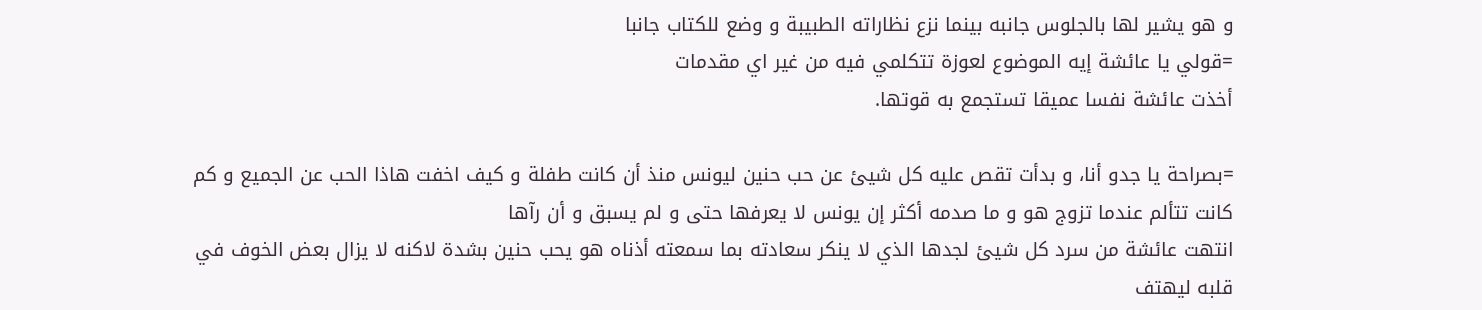و هو يشير لها بالجلوس جانبه بينما نزع نظاراته الطبيبة و وضع للكتاب جانبا
=قولي يا عائشة إيه الموضوع لعوزة تتكلمي فيه من غير اي مقدمات
أخذت عائشة نفسا عميقا تستجمع به قوتها.

=بصراحة يا جدو أنا، و بدأت تقص عليه كل شيئ عن حب حنين ليونس منذ أن كانت طفلة و كيف اخفت هاذا الحب عن الجميع و كم كانت تتألم عندما تزوج هو و ما صدمه أكثر إن يونس لا يعرفها حتى و لم يسبق و أن رآها
انتهت عائشة من سرد كل شيئ لجدها الذي لا ينكر سعادته بما سمعته أذناه هو يحب حنين بشدة لاكنه لا يزال بعض الخوف في قلبه ليهتف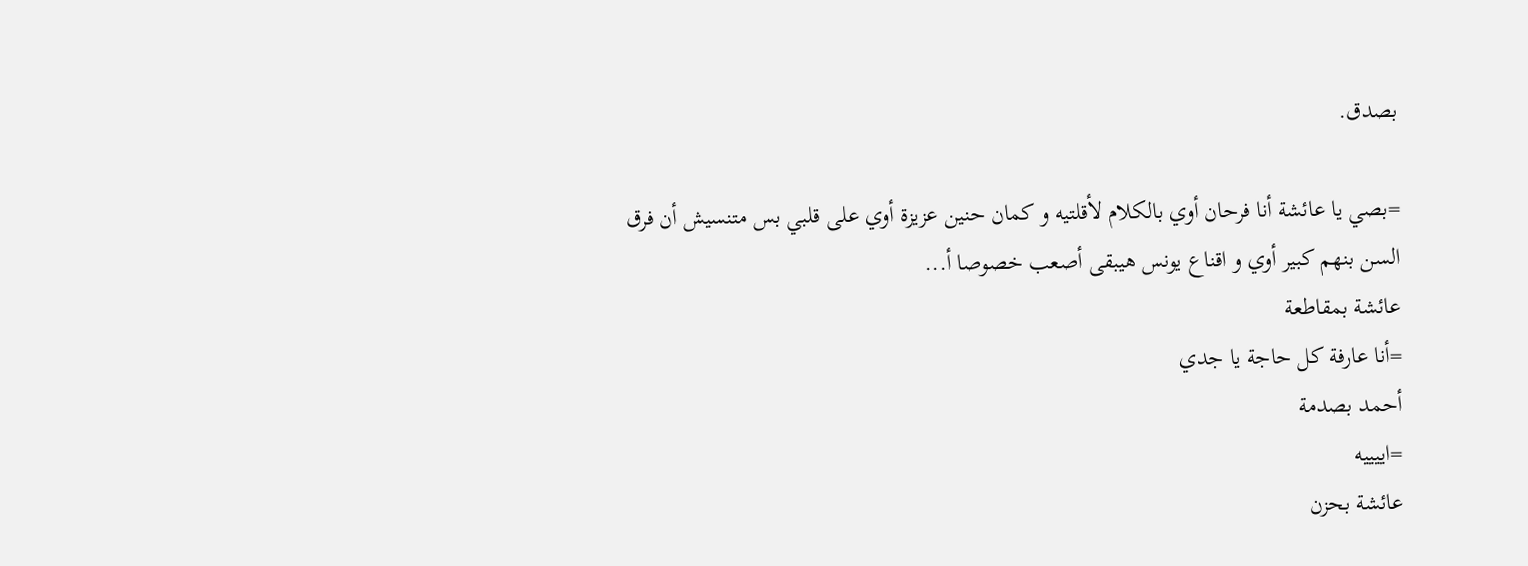بصدق.

=بصي يا عائشة أنا فرحان أوي بالكلام لأقلتيه و كمان حنين عزيزة أوي على قلبي بس متنسيش أن فرق السن بنهم كبير أوي و اقناع يونس هيبقى أصعب خصوصا أ...
عائشة بمقاطعة
=أنا عارفة كل حاجة يا جدي
أحمد بصدمة
=اييييه
عائشة بحزن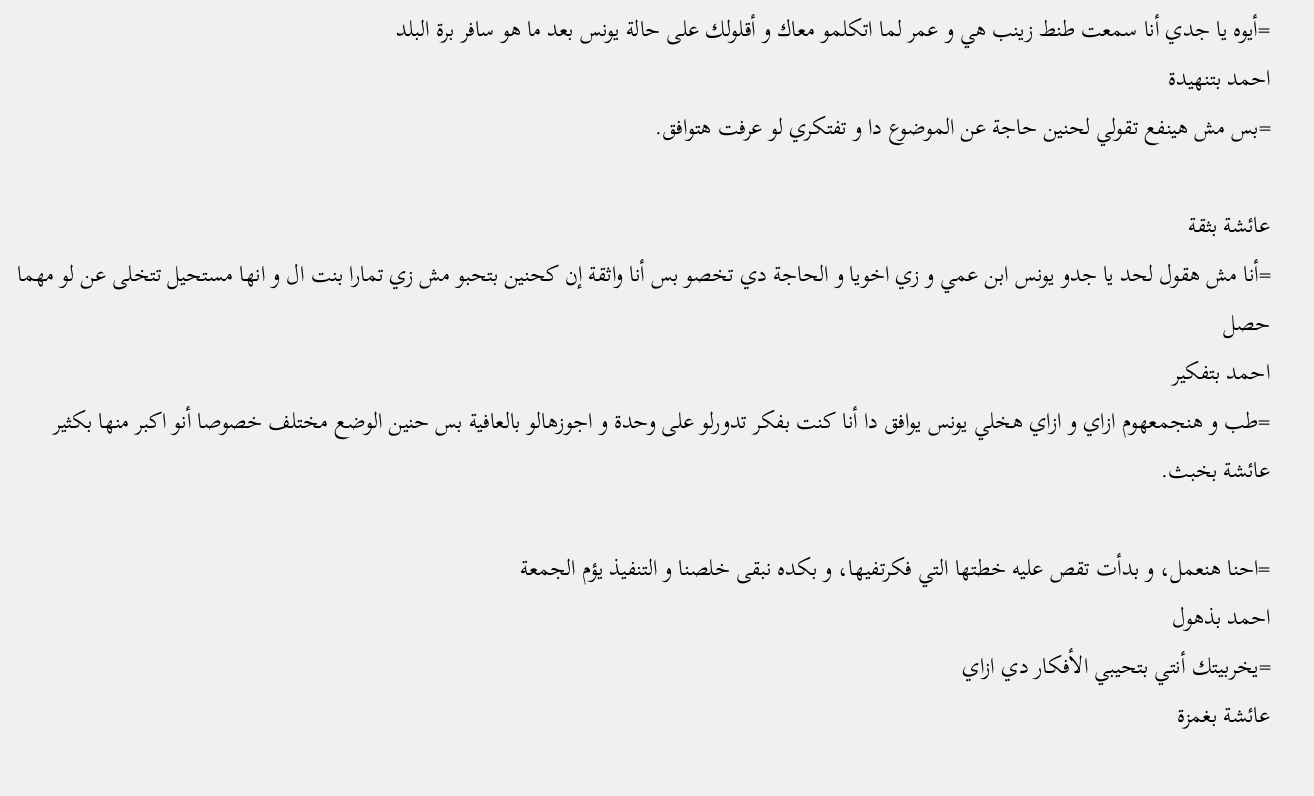=أيوه يا جدي أنا سمعت طنط زينب هي و عمر لما اتكلمو معاك و أقلولك على حالة يونس بعد ما هو سافر برة البلد
احمد بتنهيدة
=بس مش هينفع تقولي لحنين حاجة عن الموضوع دا و تفتكري لو عرفت هتوافق.

عائشة بثقة
=أنا مش هقول لحد يا جدو يونس ابن عمي و زي اخويا و الحاجة دي تخصو بس أنا واثقة إن كحنين بتحبو مش زي تمارا بنت ال و انها مستحيل تتخلى عن لو مهما حصل
احمد بتفكير
=طب و هنجمعهوم ازاي و ازاي هخلي يونس يوافق دا أنا كنت بفكر تدورلو على وحدة و اجوزهالو بالعافية بس حنين الوضع مختلف خصوصا أنو اكبر منها بكثير
عائشة بخبث.

=احنا هنعمل، و بدأت تقص عليه خطتها التي فكرتفيها، و بكده نبقى خلصنا و التنفيذ يؤم الجمعة
احمد بذهول
=يخربيتك أنتي بتحيبي الأفكار دي ازاي
عائشة بغمزة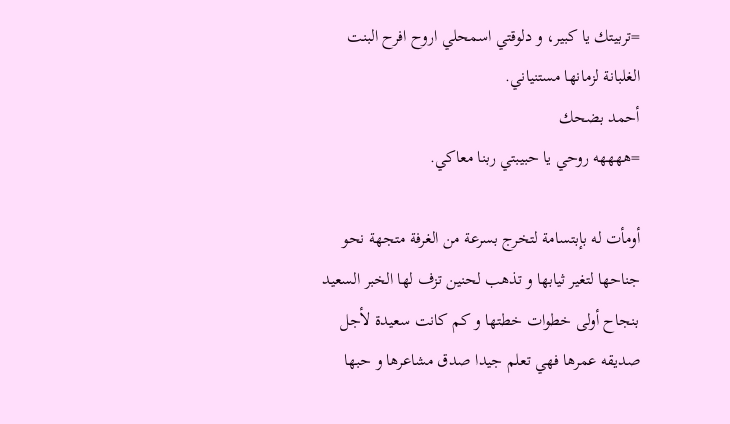=تربيتك يا كبير، و دلوقتي اسمحلي اروح افرح البنت الغلبانة لزمانها مستنياني.
أحمد بضحك
=ههههه روحي يا حبيبتي ربنا معاكي.

أومأت له بإبتسامة لتخرج بسرعة من الغرفة متجهة نحو جناحها لتغير ثيابها و تذهب لحنين تزف لها الخبر السعيد بنجاح أولى خطوات خطتها و كم كانت سعيدة لأجل صديقه عمرها فهي تعلم جيدا صدق مشاعرها و حبها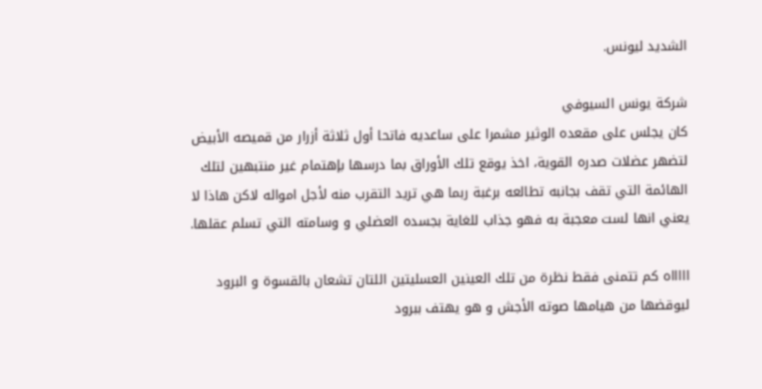الشديد ليونس.

شركة يونس السيوفي
كان يجلس على مقعده الوثير مشمرا على ساعديه فاتحا أول ثلاثة أزرار من قميصه الأبيض لتضهر عضلات صدره القوية، اخذ يوقع تلك الأوراق بما درسها بإهتمام غير منتبهين لتلك الهائمة التي تقف بجانبه تطالعه برغبة ربما هي تريد التقرب منه لأجل امواله لاكن هاذا لا يعني انها لست معجبة به فهو جذاب للغاية بجسده العضلي و وسامته التي تسلم عقلها.

اااااه كم تتمنى فقط نظرة من تلك العينين العسليتين اللتان تشعان بالقسوة و البرود
ليوقضها من هيامها صوته الأجش و هو يهتف ببرود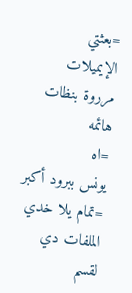=بعثتي الإيميلات
مرروة بنظات هائمه
=اه
يونس ببرود أكبر
=تمام يلا خدي الملفات دي لقسم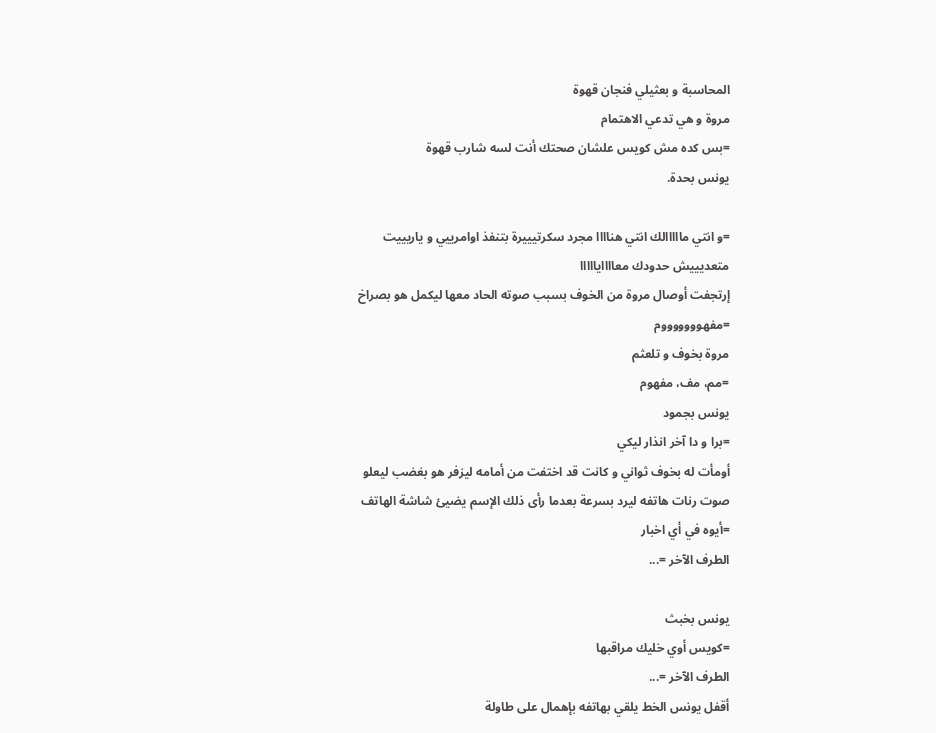المحاسبة و بعثيلي فنجان قهوة
مروة و هي تدعي الاهتمام
=بس كده مش كويس علشان صحتك أنت لسه شارب قهوة
يونس بحدة.

=و انتي مااااالك انتي هناااا مجرد سكرتيييرة بتنفذ اوامرييي و ياريييت متعديييش حدودك معاااايااااا
إرتجفت أوصال مروة من الخوف بسبب صوته الحاد معها ليكمل هو بصراخ
=مفهوووووووم
مروة بخوف و تلعثم
=مم، مف، مفهوم
يونس بجمود
=برا و دا آخر انذار ليكي
أومأت له بخوف ثواني و كانت قد اختفت من أمامه ليزفر هو بغضب ليعلو صوت رنات هاتفه ليرد بسرعة بعدما رأى ذلك الإسم يضيئ شاشة الهاتف
=أيوه في أي اخبار
الطرف الآخر =...

يونس بخبث
=كويس أوي خليك مراقبها
الطرف الآخر =...
أقفل يونس الخط يلقي بهاتفه بإهمال على طاولة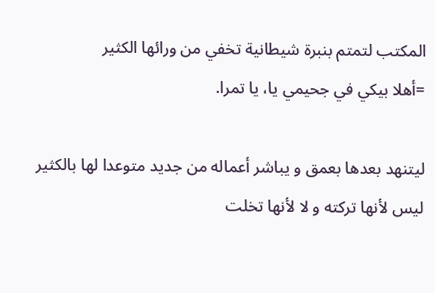المكتب لتمتم بنبرة شيطانية تخفي من ورائها الكثير
=أهلا بيكي في جحيمي يا، يا تمرا.

ليتنهد بعدها بعمق و يباشر أعماله من جديد متوعدا لها بالكثير ليس لأنها تركته و لا لأنها تخلت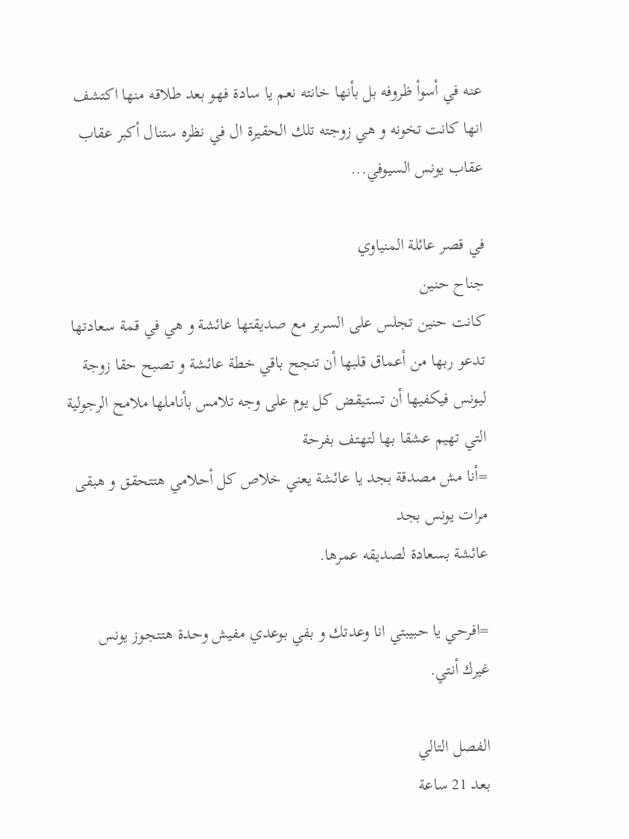عنه في أسوأ ظروفه بل بأنها خانته نعم يا سادة فهو بعد طلاقه منها اكتشف انها كانت تخونه و هي زوجته تلك الحقيرة ال في نظره ستنال أكبر عقاب عقاب يونس السيوفي...

في قصر عائلة المنياوي
جناح حنين
كانت حنين تجلس على السرير مع صديقتها عائشة و هي في قمة سعادتها تدعو ربها من أعماق قلبها أن تنجح باقي خطة عائشة و تصبح حقا زوجة ليونس فيكفيها أن تستيقض كل يوم على وجه تلامس بأناملها ملامح الرجولية التي تهيم عشقا بها لتهتف بفرحة
=أنا مش مصدقة بجد يا عائشة يعني خلاص كل أحلامي هتتحقق و هبقى مرات يونس بجد
عائشة بسعادة لصديقه عمرها.

=افرحي يا حبيبتي انا وعدتك و بفي بوعدي مفيش وحدة هتتجوز يونس غيرك أنتي.

الفصل التالي
بعد 21 ساعة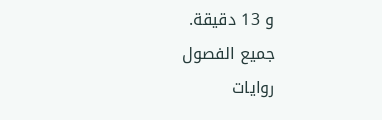و 13 دقيقة.
جميع الفصول
روايات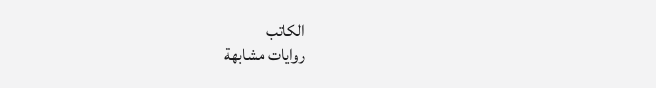الكاتب
روايات مشابهة